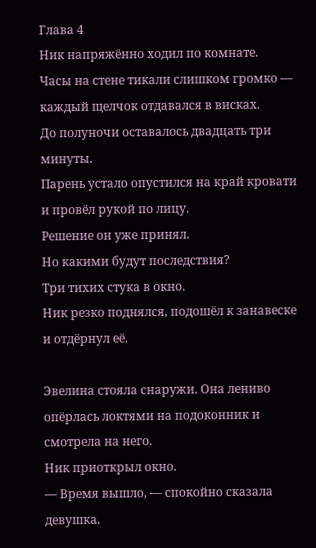Глава 4
Ник напряжённо ходил по комнате.
Часы на стене тикали слишком громко — каждый щелчок отдавался в висках.
До полуночи оставалось двадцать три минуты.
Парень устало опустился на край кровати и провёл рукой по лицу.
Решение он уже принял.
Но какими будут последствия?
Три тихих стука в окно.
Ник резко поднялся, подошёл к занавеске и отдёрнул её.

Эвелина стояла снаружи. Она лениво опёрлась локтями на подоконник и смотрела на него.
Ник приоткрыл окно.
— Время вышло, — спокойно сказала девушка.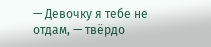— Девочку я тебе не отдам, — твёрдо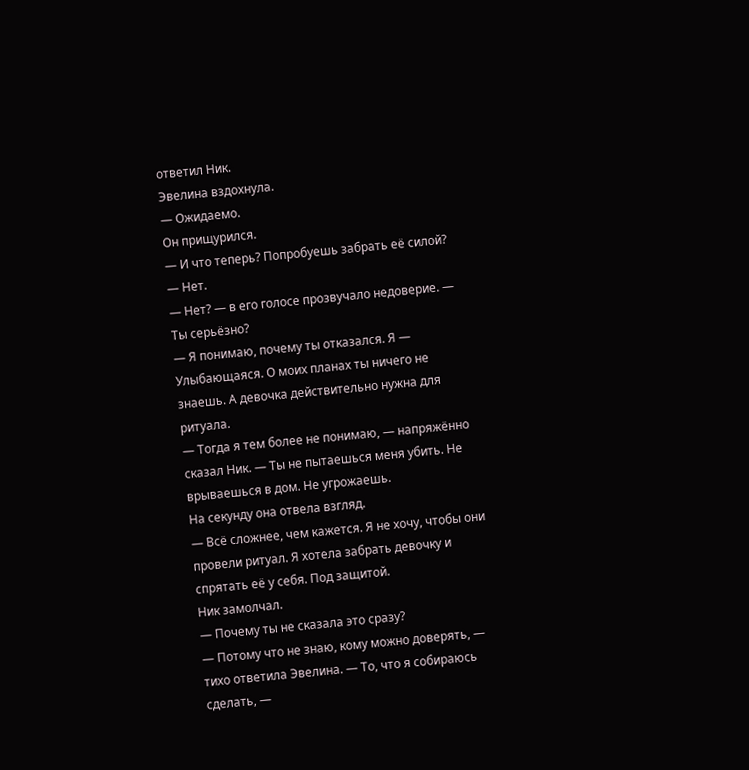ответил Ник.
Эвелина вздохнула.
— Ожидаемо.
Он прищурился.
— И что теперь? Попробуешь забрать её силой?
— Нет.
— Нет? — в его голосе прозвучало недоверие. — Ты серьёзно?
— Я понимаю, почему ты отказался. Я — Улыбающаяся. О моих планах ты ничего не знаешь. А девочка действительно нужна для ритуала.
— Тогда я тем более не понимаю, — напряжённо сказал Ник. — Ты не пытаешься меня убить. Не врываешься в дом. Не угрожаешь.
На секунду она отвела взгляд.
— Всё сложнее, чем кажется. Я не хочу, чтобы они провели ритуал. Я хотела забрать девочку и спрятать её у себя. Под защитой.
Ник замолчал.
— Почему ты не сказала это сразу?
— Потому что не знаю, кому можно доверять, — тихо ответила Эвелина. — То, что я собираюсь сделать, —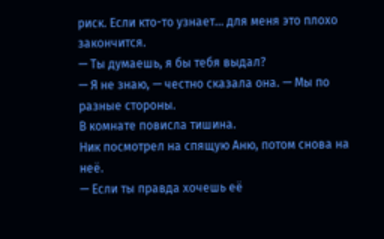риск. Если кто-то узнает... для меня это плохо закончится.
— Ты думаешь, я бы тебя выдал?
— Я не знаю, — честно сказала она. — Мы по разные стороны.
В комнате повисла тишина.
Ник посмотрел на спящую Аню, потом снова на неё.
— Если ты правда хочешь её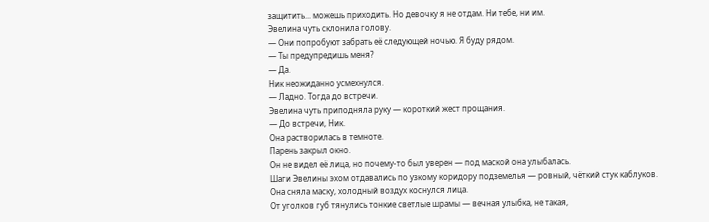защитить... можешь приходить. Но девочку я не отдам. Ни тебе, ни им.
Эвелина чуть склонила голову.
— Они попробуют забрать её следующей ночью. Я буду рядом.
— Ты предупредишь меня?
— Да.
Ник неожиданно усмехнулся.
— Ладно. Тогда до встречи.
Эвелина чуть приподняла руку — короткий жест прощания.
— До встречи, Ник.
Она растворилась в темноте.
Парень закрыл окно.
Он не видел её лица, но почему-то был уверен — под маской она улыбалась.
Шаги Эвелины эхом отдавались по узкому коридору подземелья — ровный, чёткий стук каблуков.
Она сняла маску, холодный воздух коснулся лица.
От уголков губ тянулись тонкие светлые шрамы — вечная улыбка, не такая,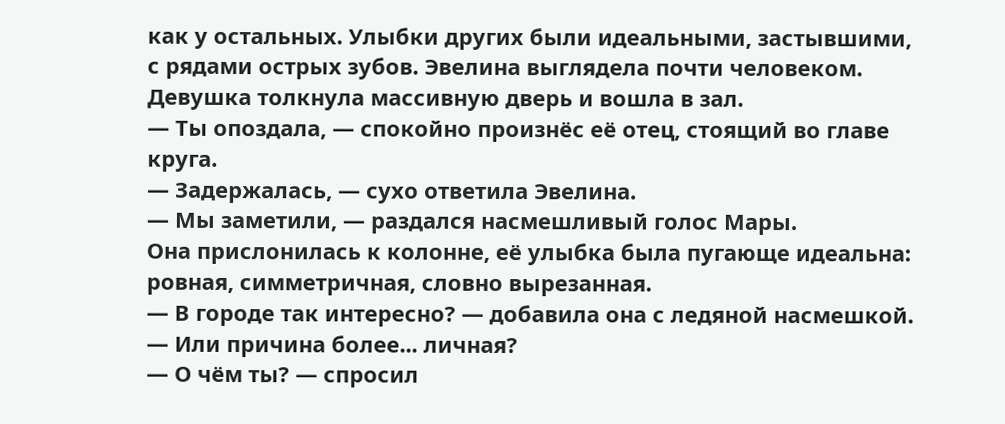как у остальных. Улыбки других были идеальными, застывшими, с рядами острых зубов. Эвелина выглядела почти человеком.
Девушка толкнула массивную дверь и вошла в зал.
— Ты опоздала, — спокойно произнёс её отец, стоящий во главе круга.
— Задержалась, — сухо ответила Эвелина.
— Мы заметили, — раздался насмешливый голос Мары.
Она прислонилась к колонне, её улыбка была пугающе идеальна: ровная, симметричная, словно вырезанная.
— В городе так интересно? — добавила она с ледяной насмешкой. — Или причина более... личная?
— О чём ты? — спросил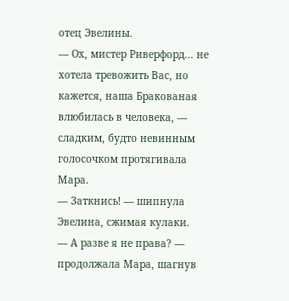отец Эвелины.
— Ох, мистер Риверфорд... не хотела тревожить Вас, но кажется, наша Бракованая влюбилась в человека, — сладким, будто невинным голосочком протягивала Мара.
— Заткнись! — шипнула Эвелина, сжимая кулаки.
— А разве я не права? — продолжала Мара, шагнув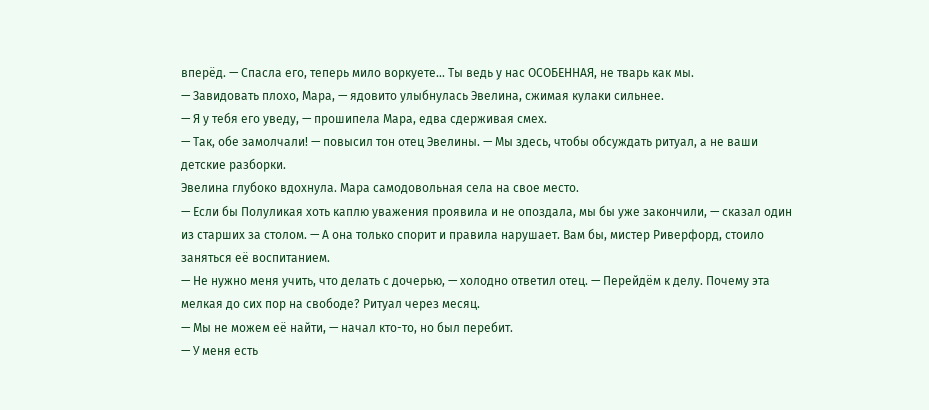вперёд. — Спасла его, теперь мило воркуете... Ты ведь у нас ОСОБЕННАЯ, не тварь как мы.
— Завидовать плохо, Мара, — ядовито улыбнулась Эвелина, сжимая кулаки сильнее.
— Я у тебя его уведу, — прошипела Мара, едва сдерживая смех.
— Так, обе замолчали! — повысил тон отец Эвелины. — Мы здесь, чтобы обсуждать ритуал, а не ваши детские разборки.
Эвелина глубоко вдохнула. Мара самодовольная села на свое место.
— Если бы Полуликая хоть каплю уважения проявила и не опоздала, мы бы уже закончили, — сказал один из старших за столом. — А она только спорит и правила нарушает. Вам бы, мистер Риверфорд, стоило заняться её воспитанием.
— Не нужно меня учить, что делать с дочерью, — холодно ответил отец. — Перейдём к делу. Почему эта мелкая до сих пор на свободе? Ритуал через месяц.
— Мы не можем её найти, — начал кто-то, но был перебит.
— У меня есть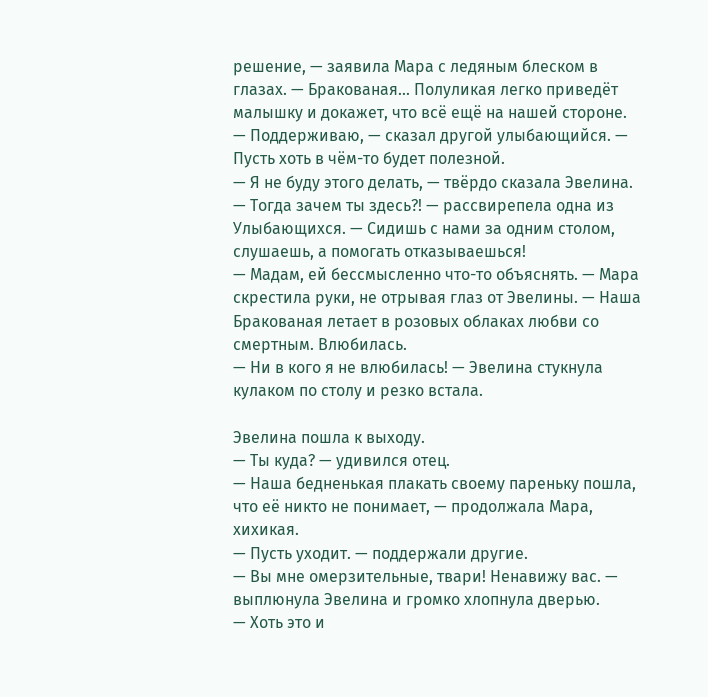решение, — заявила Мара с ледяным блеском в глазах. — Бракованая... Полуликая легко приведёт малышку и докажет, что всё ещё на нашей стороне.
— Поддерживаю, — сказал другой улыбающийся. — Пусть хоть в чём-то будет полезной.
— Я не буду этого делать, — твёрдо сказала Эвелина.
— Тогда зачем ты здесь?! — рассвирепела одна из Улыбающихся. — Сидишь с нами за одним столом, слушаешь, а помогать отказываешься!
— Мадам, ей бессмысленно что-то объяснять. — Мара скрестила руки, не отрывая глаз от Эвелины. — Наша Бракованая летает в розовых облаках любви со смертным. Влюбилась.
— Ни в кого я не влюбилась! — Эвелина стукнула кулаком по столу и резко встала.

Эвелина пошла к выходу.
— Ты куда? — удивился отец.
— Наша бедненькая плакать своему пареньку пошла, что её никто не понимает, — продолжала Мара, хихикая.
— Пусть уходит. — поддержали другие.
— Вы мне омерзительные, твари! Ненавижу вас. — выплюнула Эвелина и громко хлопнула дверью.
— Хоть это и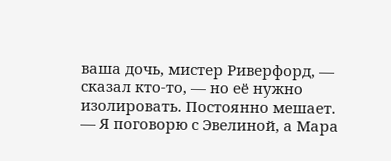ваша дочь, мистер Риверфорд, — сказал кто-то, — но её нужно изолировать. Постоянно мешает.
— Я поговорю с Эвелиной, а Мара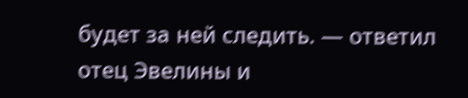будет за ней следить. — ответил отец Эвелины и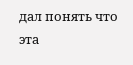дал понять что эта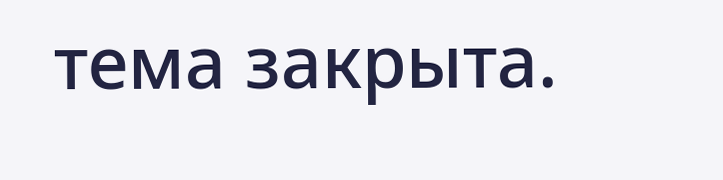тема закрыта.